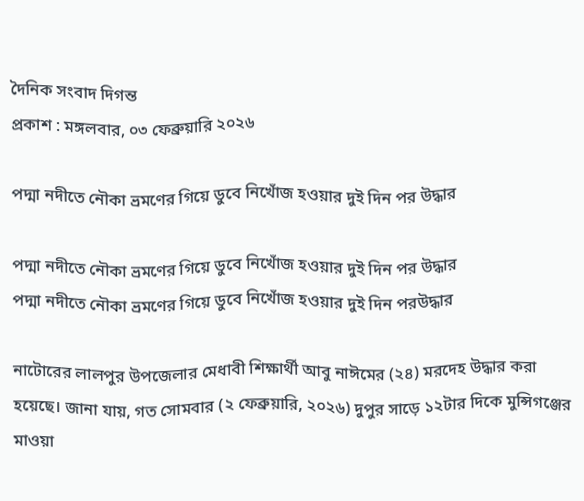দৈনিক সংবাদ দিগন্ত
প্রকাশ : মঙ্গলবার, ০৩ ফেব্রুয়ারি ২০২৬

পদ্মা নদীতে নৌকা ভ্রমণের গিয়ে ডুবে নিখোঁজ হওয়ার দুই দিন পর উদ্ধার

পদ্মা নদীতে নৌকা ভ্রমণের গিয়ে ডুবে নিখোঁজ হওয়ার দুই দিন পর উদ্ধার
পদ্মা নদীতে নৌকা ভ্রমণের গিয়ে ডুবে নিখোঁজ হওয়ার দুই দিন পরউদ্ধার

নাটোরের লালপুর উপজেলার মেধাবী শিক্ষার্থী আবু নাঈমের (২৪) মরদেহ উদ্ধার করা হয়েছে। জানা যায়, গত সোমবার (২ ফেব্রুয়ারি, ২০২৬) দুপুর সাড়ে ১২টার দিকে মুন্সিগঞ্জের মাওয়া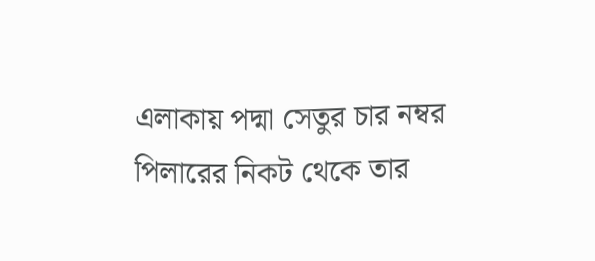এলাকায় পদ্মা সেতুর চার নম্বর পিলারের নিকট থেকে তার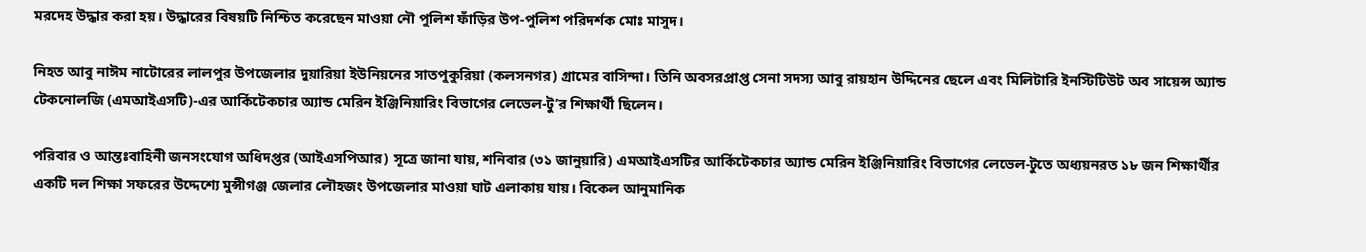মরদেহ উদ্ধার করা হয়। উদ্ধারের বিষয়টি নিশ্চিত করেছেন মাওয়া নৌ পুলিশ ফাঁড়ির উপ-পুলিশ পরিদর্শক মোঃ মাসুদ।

নিহত আবু নাঈম নাটোরের লালপুর উপজেলার দুয়ারিয়া ইউনিয়নের সাতপুকুরিয়া (কলসনগর) গ্রামের বাসিন্দা। তিনি অবসরপ্রাপ্ত সেনা সদস্য আবু রায়হান উদ্দিনের ছেলে এবং মিলিটারি ইনস্টিটিউট অব সায়েন্স অ্যান্ড টেকনোলজি (এমআইএসটি)-এর আর্কিটেকচার অ্যান্ড মেরিন ইঞ্জিনিয়ারিং বিভাগের লেভেল-টু’র শিক্ষার্থী ছিলেন।

পরিবার ও আন্তঃবাহিনী জনসংযোগ অধিদপ্তর (আইএসপিআর) সূত্রে জানা যায়, শনিবার (৩১ জানুয়ারি) এমআইএসটির আর্কিটেকচার অ্যান্ড মেরিন ইঞ্জিনিয়ারিং বিভাগের লেভেল-টুতে অধ্যয়নরত ১৮ জন শিক্ষার্থীর একটি দল শিক্ষা সফরের উদ্দেশ্যে মুন্সীগঞ্জ জেলার লৌহজং উপজেলার মাওয়া ঘাট এলাকায় যায়। বিকেল আনুমানিক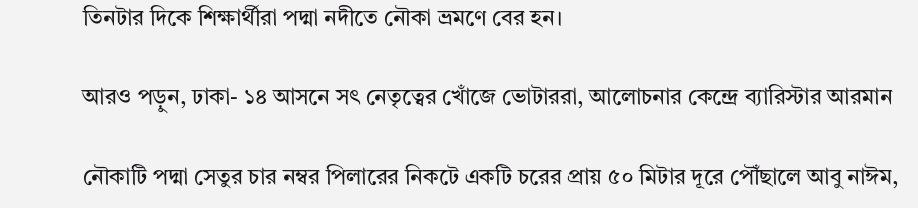তিনটার দিকে শিক্ষার্থীরা পদ্মা নদীতে নৌকা ভ্রমণে বের হন।

আরও পড়ুন, ঢাকা- ১৪ আসনে সৎ নেতৃত্বের খোঁজে ভোটাররা, আলোচনার কেন্দ্রে ব্যারিস্টার আরমান

নৌকাটি পদ্মা সেতুর চার নম্বর পিলারের নিকটে একটি চরের প্রায় ৫০ মিটার দূরে পৌঁছালে আবু নাঈম,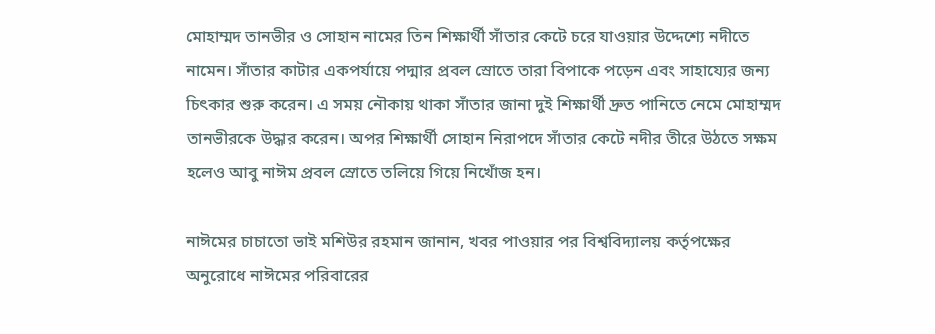মোহাম্মদ তানভীর ও সোহান নামের তিন শিক্ষার্থী সাঁতার কেটে চরে যাওয়ার উদ্দেশ্যে নদীতে নামেন। সাঁতার কাটার একপর্যায়ে পদ্মার প্রবল স্রোতে তারা বিপাকে পড়েন এবং সাহায্যের জন্য চিৎকার শুরু করেন। এ সময় নৌকায় থাকা সাঁতার জানা দুই শিক্ষার্থী দ্রুত পানিতে নেমে মোহাম্মদ তানভীরকে উদ্ধার করেন। অপর শিক্ষার্থী সোহান নিরাপদে সাঁতার কেটে নদীর তীরে উঠতে সক্ষম হলেও আবু নাঈম প্রবল স্রোতে তলিয়ে গিয়ে নিখোঁজ হন।

নাঈমের চাচাতো ভাই মশিউর রহমান জানান, খবর পাওয়ার পর বিশ্ববিদ্যালয় কর্তৃপক্ষের অনুরোধে নাঈমের পরিবারের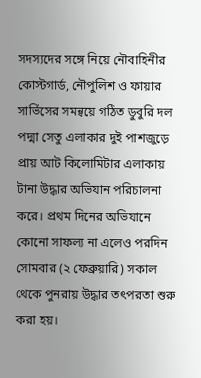সদস্যদের সঙ্গে নিয়ে নৌবাহিনীর কোস্টগার্ড, নৌপুলিশ ও ফায়ার সার্ভিসের সমন্বয়ে গঠিত ডুবুরি দল পদ্মা সেতু এলাকার দুই পাশজুড়ে প্রায় আট কিলোমিটার এলাকায় টানা উদ্ধার অভিযান পরিচালনা করে। প্রথম দিনের অভিযানে কোনো সাফল্য না এলেও পরদিন সোমবার (২ ফেব্রুয়ারি) সকাল থেকে পুনরায় উদ্ধার তৎপরতা শুরু করা হয়।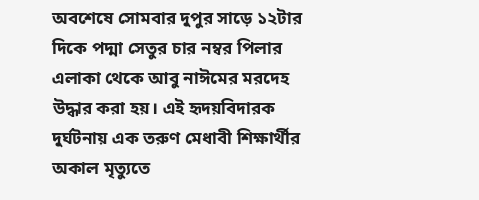অবশেষে সোমবার দুপুর সাড়ে ১২টার দিকে পদ্মা সেতুর চার নম্বর পিলার এলাকা থেকে আবু নাঈমের মরদেহ উদ্ধার করা হয়। এই হৃদয়বিদারক দুর্ঘটনায় এক তরুণ মেধাবী শিক্ষার্থীর অকাল মৃত্যুতে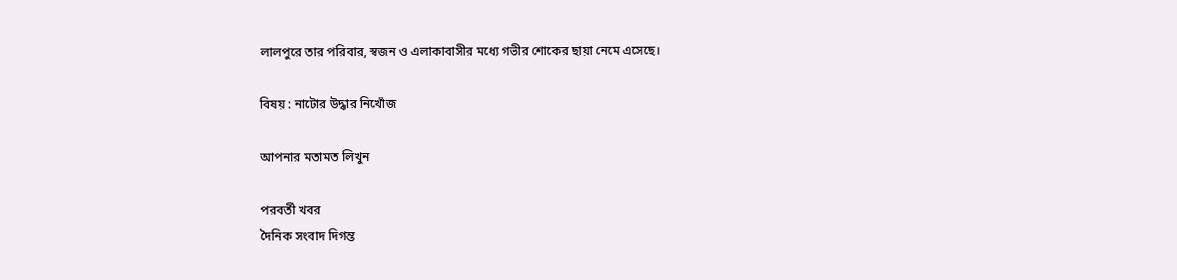লালপুরে তার পরিবার, স্বজন ও এলাকাবাসীর মধ্যে গভীর শোকের ছায়া নেমে এসেছে।

বিষয় : নাটোর উদ্ধার নিখোঁজ

আপনার মতামত লিখুন

পরবর্তী খবর
দৈনিক সংবাদ দিগন্ত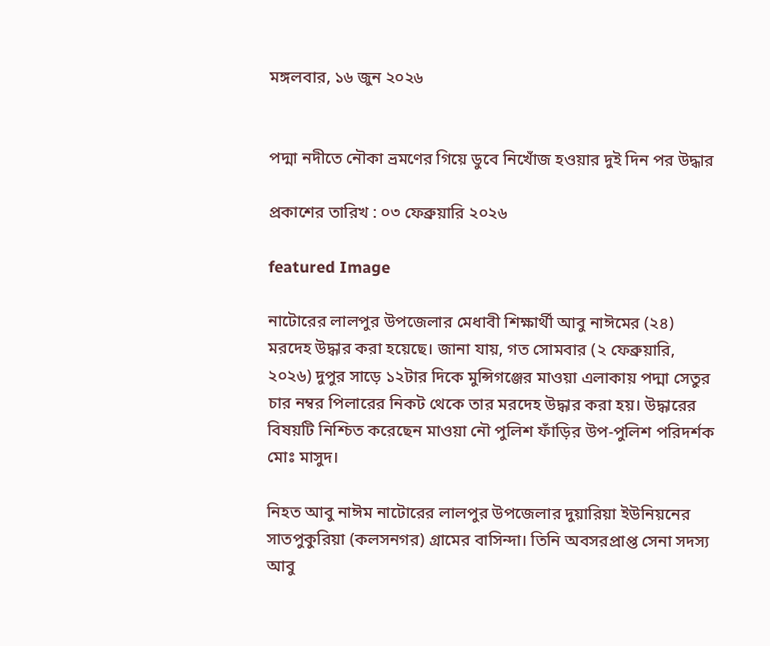মঙ্গলবার, ১৬ জুন ২০২৬


পদ্মা নদীতে নৌকা ভ্রমণের গিয়ে ডুবে নিখোঁজ হওয়ার দুই দিন পর উদ্ধার

প্রকাশের তারিখ : ০৩ ফেব্রুয়ারি ২০২৬

featured Image

নাটোরের লালপুর উপজেলার মেধাবী শিক্ষার্থী আবু নাঈমের (২৪) মরদেহ উদ্ধার করা হয়েছে। জানা যায়, গত সোমবার (২ ফেব্রুয়ারি, ২০২৬) দুপুর সাড়ে ১২টার দিকে মুন্সিগঞ্জের মাওয়া এলাকায় পদ্মা সেতুর চার নম্বর পিলারের নিকট থেকে তার মরদেহ উদ্ধার করা হয়। উদ্ধারের বিষয়টি নিশ্চিত করেছেন মাওয়া নৌ পুলিশ ফাঁড়ির উপ-পুলিশ পরিদর্শক মোঃ মাসুদ।

নিহত আবু নাঈম নাটোরের লালপুর উপজেলার দুয়ারিয়া ইউনিয়নের সাতপুকুরিয়া (কলসনগর) গ্রামের বাসিন্দা। তিনি অবসরপ্রাপ্ত সেনা সদস্য আবু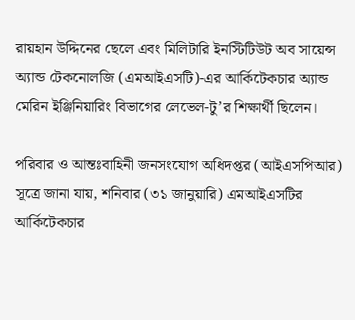রায়হান উদ্দিনের ছেলে এবং মিলিটারি ইনস্টিটিউট অব সায়েন্স অ্যান্ড টেকনোলজি (এমআইএসটি)-এর আর্কিটেকচার অ্যান্ড মেরিন ইঞ্জিনিয়ারিং বিভাগের লেভেল-টু’র শিক্ষার্থী ছিলেন।

পরিবার ও আন্তঃবাহিনী জনসংযোগ অধিদপ্তর (আইএসপিআর) সূত্রে জানা যায়, শনিবার (৩১ জানুয়ারি) এমআইএসটির আর্কিটেকচার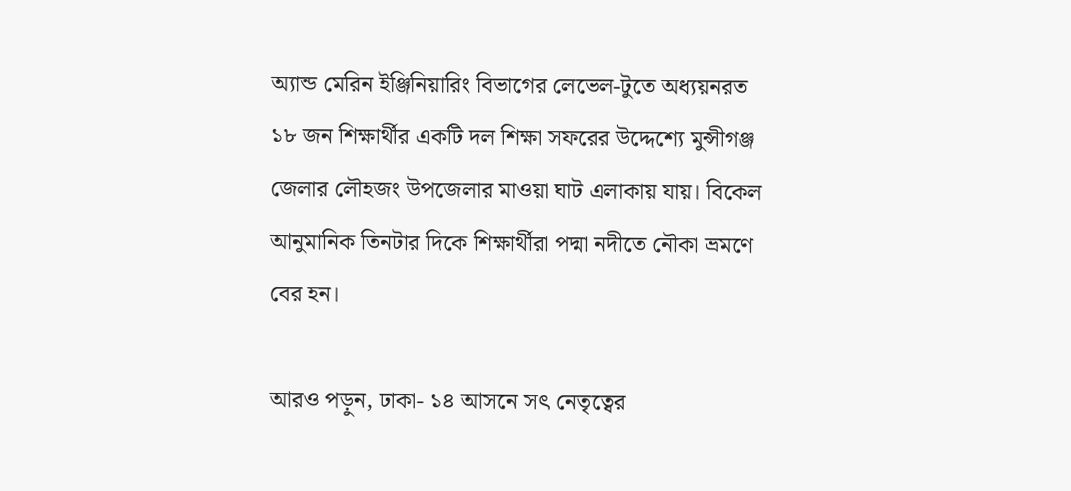অ্যান্ড মেরিন ইঞ্জিনিয়ারিং বিভাগের লেভেল-টুতে অধ্যয়নরত ১৮ জন শিক্ষার্থীর একটি দল শিক্ষা সফরের উদ্দেশ্যে মুন্সীগঞ্জ জেলার লৌহজং উপজেলার মাওয়া ঘাট এলাকায় যায়। বিকেল আনুমানিক তিনটার দিকে শিক্ষার্থীরা পদ্মা নদীতে নৌকা ভ্রমণে বের হন।

আরও পড়ুন, ঢাকা- ১৪ আসনে সৎ নেতৃত্বের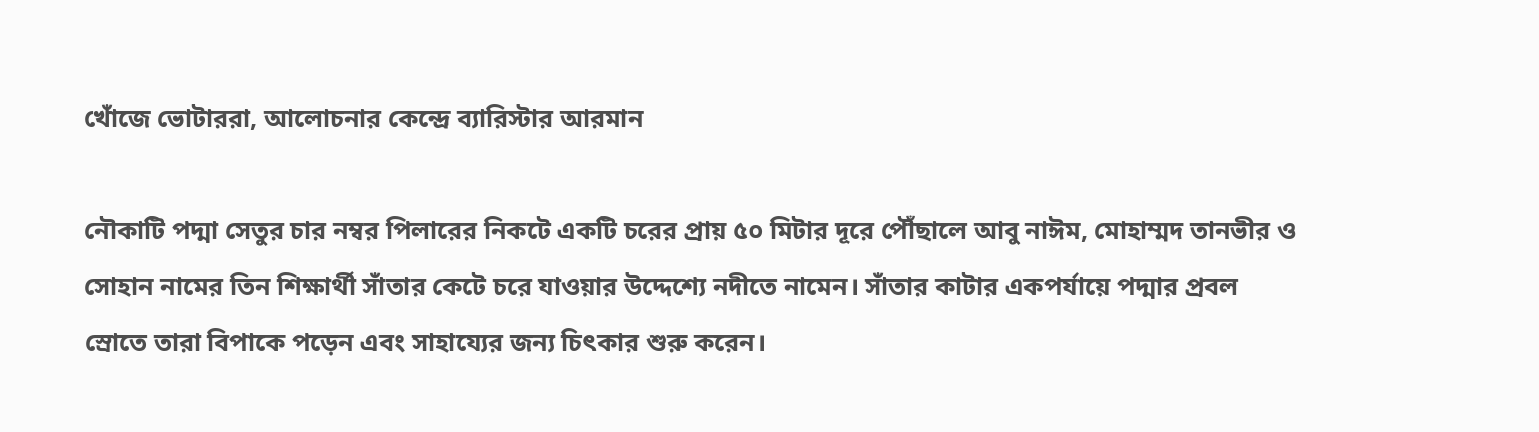খোঁজে ভোটাররা, আলোচনার কেন্দ্রে ব্যারিস্টার আরমান

নৌকাটি পদ্মা সেতুর চার নম্বর পিলারের নিকটে একটি চরের প্রায় ৫০ মিটার দূরে পৌঁছালে আবু নাঈম, মোহাম্মদ তানভীর ও সোহান নামের তিন শিক্ষার্থী সাঁতার কেটে চরে যাওয়ার উদ্দেশ্যে নদীতে নামেন। সাঁতার কাটার একপর্যায়ে পদ্মার প্রবল স্রোতে তারা বিপাকে পড়েন এবং সাহায্যের জন্য চিৎকার শুরু করেন।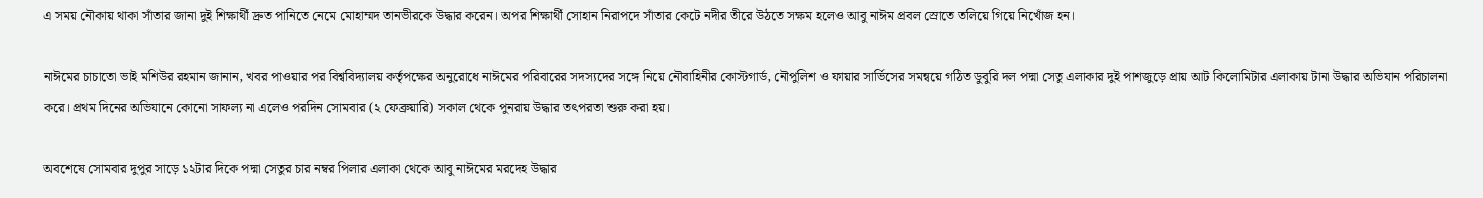এ সময় নৌকায় থাকা সাঁতার জানা দুই শিক্ষার্থী দ্রুত পানিতে নেমে মোহাম্মদ তানভীরকে উদ্ধার করেন। অপর শিক্ষার্থী সোহান নিরাপদে সাঁতার কেটে নদীর তীরে উঠতে সক্ষম হলেও আবু নাঈম প্রবল স্রোতে তলিয়ে গিয়ে নিখোঁজ হন।

নাঈমের চাচাতো ভাই মশিউর রহমান জানান, খবর পাওয়ার পর বিশ্ববিদ্যালয় কর্তৃপক্ষের অনুরোধে নাঈমের পরিবারের সদস্যদের সঙ্গে নিয়ে নৌবাহিনীর কোস্টগার্ড, নৌপুলিশ ও ফায়ার সার্ভিসের সমন্বয়ে গঠিত ডুবুরি দল পদ্মা সেতু এলাকার দুই পাশজুড়ে প্রায় আট কিলোমিটার এলাকায় টানা উদ্ধার অভিযান পরিচালনা করে। প্রথম দিনের অভিযানে কোনো সাফল্য না এলেও পরদিন সোমবার (২ ফেব্রুয়ারি) সকাল থেকে পুনরায় উদ্ধার তৎপরতা শুরু করা হয়।

অবশেষে সোমবার দুপুর সাড়ে ১২টার দিকে পদ্মা সেতুর চার নম্বর পিলার এলাকা থেকে আবু নাঈমের মরদেহ উদ্ধার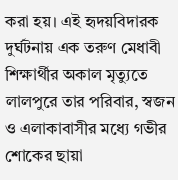করা হয়। এই হৃদয়বিদারক দুর্ঘটনায় এক তরুণ মেধাবী শিক্ষার্থীর অকাল মৃত্যুতে লালপুরে তার পরিবার, স্বজন ও এলাকাবাসীর মধ্যে গভীর শোকের ছায়া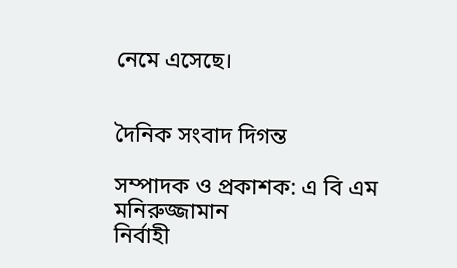নেমে এসেছে।


দৈনিক সংবাদ দিগন্ত

সম্পাদক ও প্রকাশক: এ বি এম মনিরুজ্জামান
নির্বাহী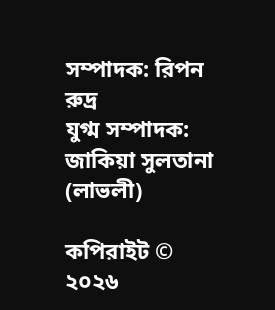সম্পাদক: রিপন রুদ্র
যুগ্ম সম্পাদক: জাকিয়া সুলতানা (লাভলী)

কপিরাইট © ২০২৬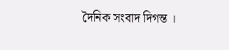দৈনিক সংবাদ দিগন্ত ।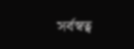সর্বস্বত্ব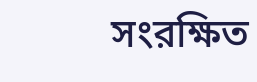সংরক্ষিত